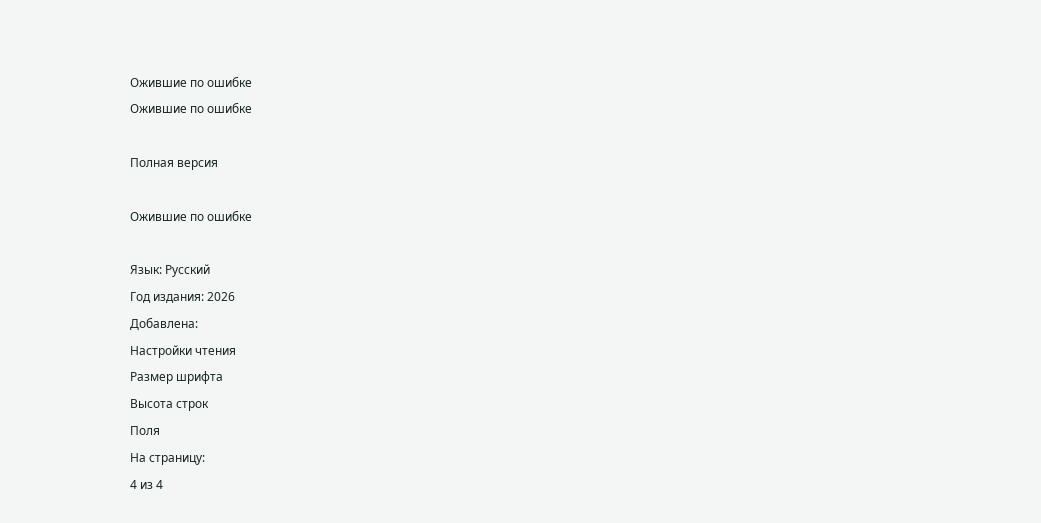Ожившие по ошибке
Ожившие по ошибке

Полная версия

Ожившие по ошибке

Язык: Русский
Год издания: 2026
Добавлена:
Настройки чтения
Размер шрифта
Высота строк
Поля
На страницу:
4 из 4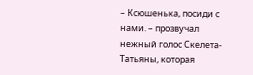– Ксюшенька, посиди с нами. – прозвучал нежный голос Скелета-Татьяны, которая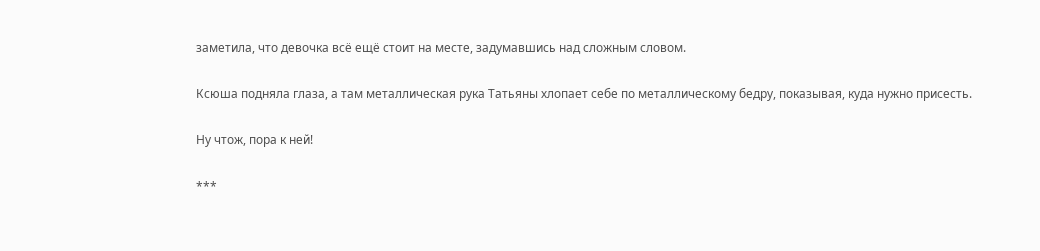заметила, что девочка всё ещё стоит на месте, задумавшись над сложным словом.

Ксюша подняла глаза, а там металлическая рука Татьяны хлопает себе по металлическому бедру, показывая, куда нужно присесть.

Ну чтож, пора к ней!

***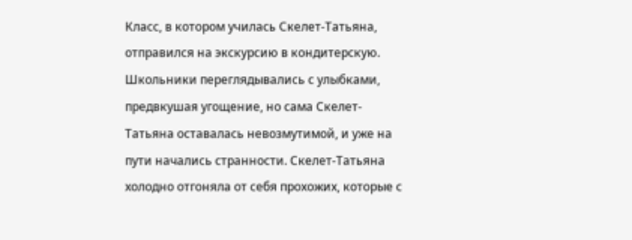Класс, в котором училась Скелет-Татьяна, отправился на экскурсию в кондитерскую. Школьники переглядывались с улыбками, предвкушая угощение, но сама Скелет-Татьяна оставалась невозмутимой, и уже на пути начались странности. Скелет-Татьяна холодно отгоняла от себя прохожих, которые с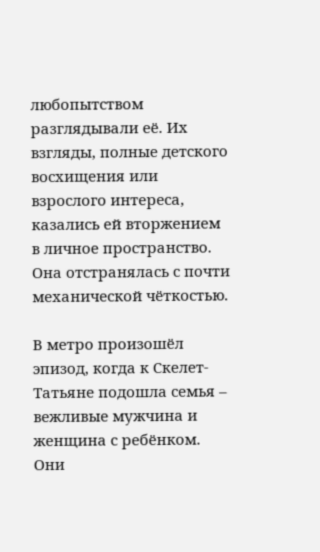любопытством разглядывали её. Их взгляды, полные детского восхищения или взрослого интереса, казались ей вторжением в личное пространство. Она отстранялась с почти механической чёткостью.

В метро произошёл эпизод, когда к Скелет-Татьяне подошла семья – вежливые мужчина и женщина с ребёнком. Они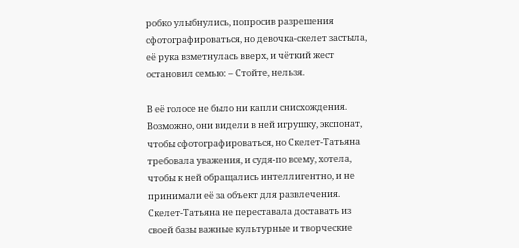робко улыбнулись, попросив разрешения сфотографироваться, но девочка-скелет застыла, её рука взметнулась вверх, и чёткий жест остановил семью: – Стойте, нельзя.

В её голосе не было ни капли снисхождения. Возможно, они видели в ней игрушку, экспонат, чтобы сфотографироваться, но Скелет-Татьяна требовала уважения, и судя-по всему, хотела, чтобы к ней обращались интеллигентно, и не принимали её за объект для развлечения. Скелет-Татьяна не переставала доставать из своей базы важные культурные и творческие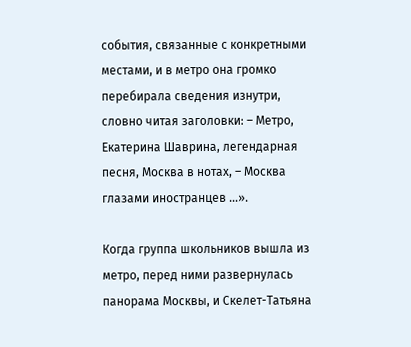события, связанные с конкретными местами, и в метро она громко перебирала сведения изнутри, словно читая заголовки: – Метро, Екатерина Шаврина, легендарная песня, Москва в нотах, – Москва глазами иностранцев …».

Когда группа школьников вышла из метро, перед ними развернулась панорама Москвы, и Скелет-Татьяна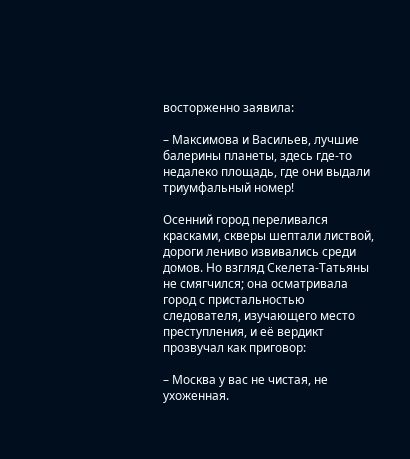восторженно заявила:

– Максимова и Васильев, лучшие балерины планеты, здесь где-то недалеко площадь, где они выдали триумфальный номер!

Осенний город переливался красками, скверы шептали листвой, дороги лениво извивались среди домов. Но взгляд Скелета-Татьяны не смягчился; она осматривала город с пристальностью следователя, изучающего место преступления, и её вердикт прозвучал как приговор:

– Москва у вас не чистая, не ухоженная.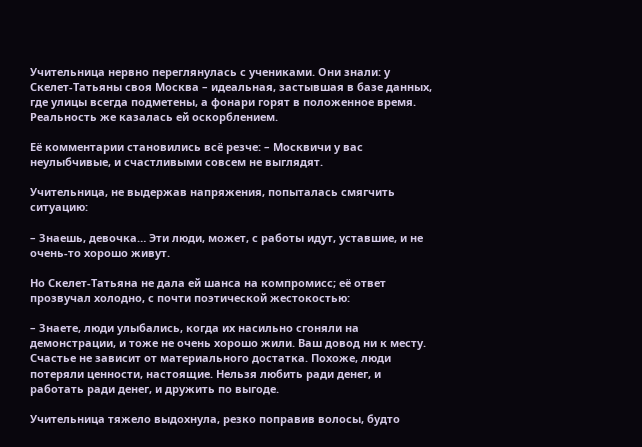Учительница нервно переглянулась с учениками. Они знали: у Скелет-Татьяны своя Москва – идеальная, застывшая в базе данных, где улицы всегда подметены, а фонари горят в положенное время. Реальность же казалась ей оскорблением.

Её комментарии становились всё резче: – Москвичи у вас неулыбчивые, и счастливыми совсем не выглядят.

Учительница, не выдержав напряжения, попыталась смягчить ситуацию:

– Знаешь, девочка… Эти люди, может, с работы идут, уставшие, и не очень-то хорошо живут.

Но Скелет-Татьяна не дала ей шанса на компромисс; её ответ прозвучал холодно, с почти поэтической жестокостью:

– Знаете, люди улыбались, когда их насильно сгоняли на демонстрации, и тоже не очень хорошо жили. Ваш довод ни к месту. Счастье не зависит от материального достатка. Похоже, люди потеряли ценности, настоящие. Нельзя любить ради денег, и работать ради денег, и дружить по выгоде.

Учительница тяжело выдохнула, резко поправив волосы, будто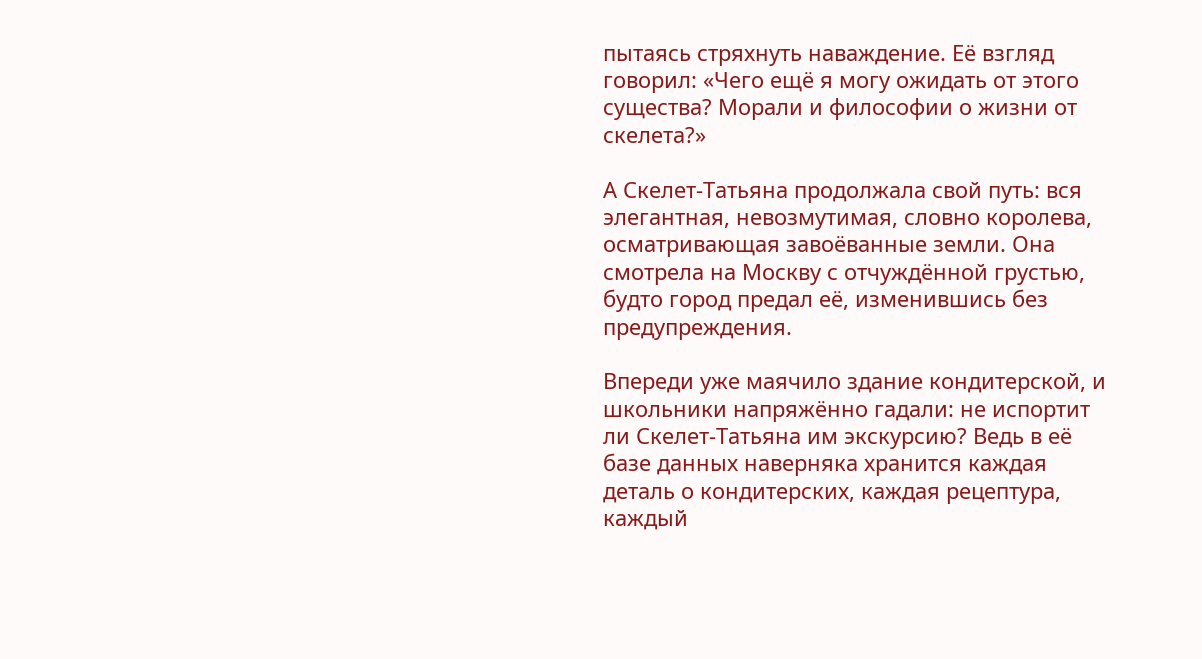пытаясь стряхнуть наваждение. Её взгляд говорил: «Чего ещё я могу ожидать от этого существа? Морали и философии о жизни от скелета?»

А Скелет-Татьяна продолжала свой путь: вся элегантная, невозмутимая, словно королева, осматривающая завоёванные земли. Она смотрела на Москву с отчуждённой грустью, будто город предал её, изменившись без предупреждения.

Впереди уже маячило здание кондитерской, и школьники напряжённо гадали: не испортит ли Скелет-Татьяна им экскурсию? Ведь в её базе данных наверняка хранится каждая деталь о кондитерских, каждая рецептура, каждый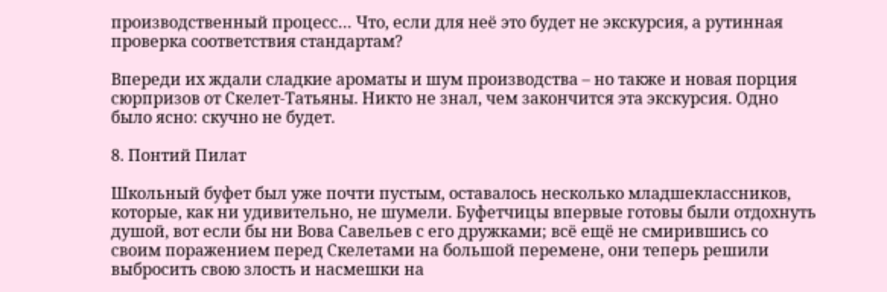производственный процесс… Что, если для неё это будет не экскурсия, а рутинная проверка соответствия стандартам?

Впереди их ждали сладкие ароматы и шум производства – но также и новая порция сюрпризов от Скелет-Татьяны. Никто не знал, чем закончится эта экскурсия. Одно было ясно: скучно не будет.

8. Понтий Пилат

Школьный буфет был уже почти пустым, оставалось несколько младшеклассников, которые, как ни удивительно, не шумели. Буфетчицы впервые готовы были отдохнуть душой, вот если бы ни Вова Савельев с его дружками; всё ещё не смирившись со своим поражением перед Скелетами на большой перемене, они теперь решили выбросить свою злость и насмешки на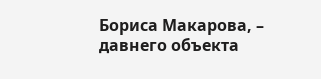Бориса Макарова, – давнего объекта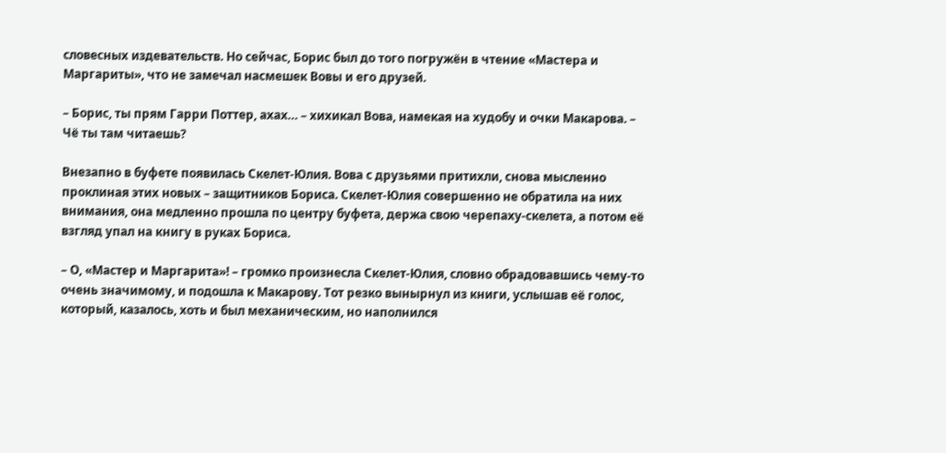словесных издевательств. Но сейчас, Борис был до того погружён в чтение «Мастера и Маргариты», что не замечал насмешек Вовы и его друзей.

– Борис, ты прям Гарри Поттер, ахах… – хихикал Вова, намекая на худобу и очки Макарова. – Чё ты там читаешь?

Внезапно в буфете появилась Скелет-Юлия. Вова с друзьями притихли, снова мысленно проклиная этих новых – защитников Бориса. Скелет-Юлия совершенно не обратила на них внимания, она медленно прошла по центру буфета, держа свою черепаху-скелета, а потом её взгляд упал на книгу в руках Бориса.

– О, «Мастер и Маргарита»! – громко произнесла Скелет-Юлия, словно обрадовавшись чему-то очень значимому, и подошла к Макарову. Тот резко вынырнул из книги, услышав её голос, который, казалось, хоть и был механическим, но наполнился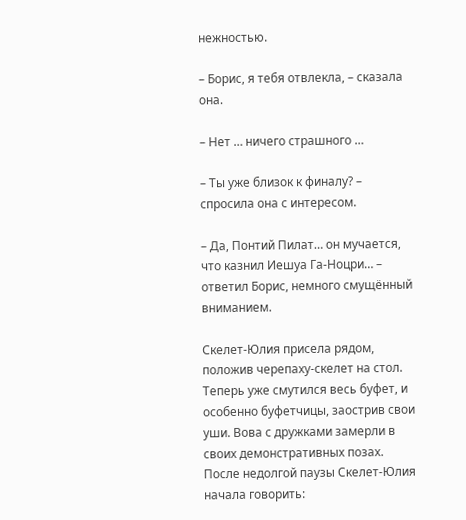нежностью.

– Борис, я тебя отвлекла, – сказала она.

– Нет … ничего страшного …

– Ты уже близок к финалу? – спросила она с интересом.

– Да, Понтий Пилат… он мучается, что казнил Иешуа Га-Ноцри… – ответил Борис, немного смущённый вниманием.

Скелет-Юлия присела рядом, положив черепаху-скелет на стол. Теперь уже смутился весь буфет, и особенно буфетчицы, заострив свои уши. Вова с дружками замерли в своих демонстративных позах. После недолгой паузы Скелет-Юлия начала говорить: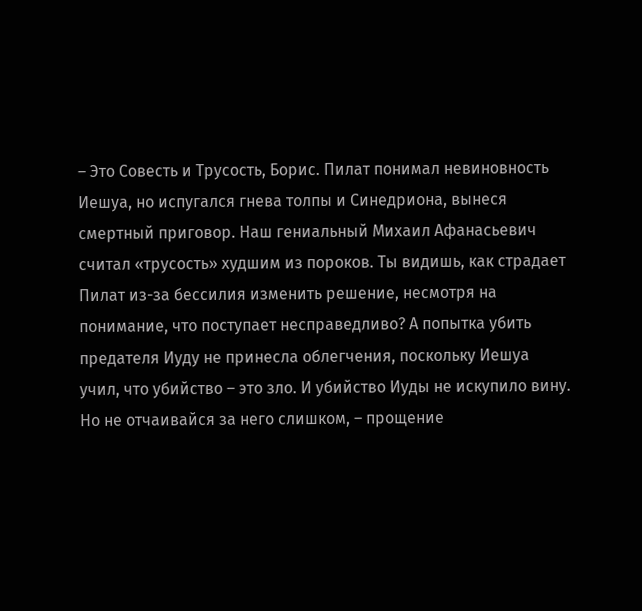– Это Совесть и Трусость, Борис. Пилат понимал невиновность Иешуа, но испугался гнева толпы и Синедриона, вынеся смертный приговор. Наш гениальный Михаил Афанасьевич считал «трусость» худшим из пороков. Ты видишь, как страдает Пилат из-за бессилия изменить решение, несмотря на понимание, что поступает несправедливо? А попытка убить предателя Иуду не принесла облегчения, поскольку Иешуа учил, что убийство – это зло. И убийство Иуды не искупило вину. Но не отчаивайся за него слишком, – прощение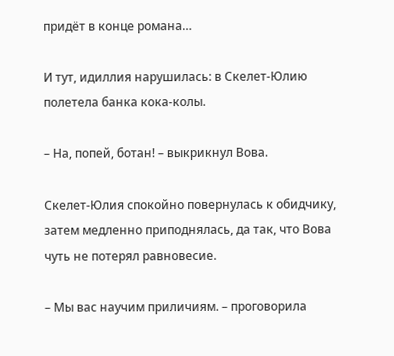придёт в конце романа…

И тут, идиллия нарушилась: в Скелет-Юлию полетела банка кока-колы.

– На, попей, ботан! – выкрикнул Вова.

Скелет-Юлия спокойно повернулась к обидчику, затем медленно приподнялась, да так, что Вова чуть не потерял равновесие.

– Мы вас научим приличиям. – проговорила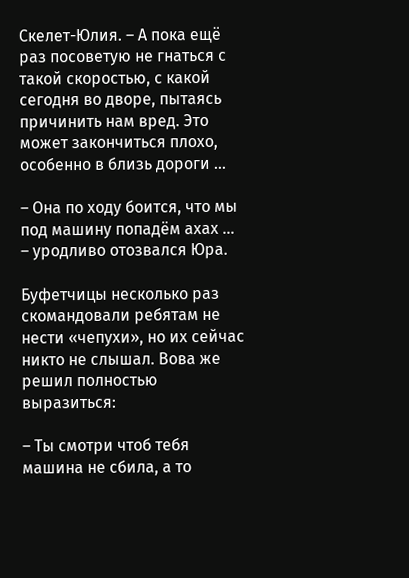Скелет-Юлия. – А пока ещё раз посоветую не гнаться с такой скоростью, с какой сегодня во дворе, пытаясь причинить нам вред. Это может закончиться плохо, особенно в близь дороги …

– Она по ходу боится, что мы под машину попадём ахах … – уродливо отозвался Юра.

Буфетчицы несколько раз скомандовали ребятам не нести «чепухи», но их сейчас никто не слышал. Вова же решил полностью выразиться:

– Ты смотри чтоб тебя машина не сбила, а то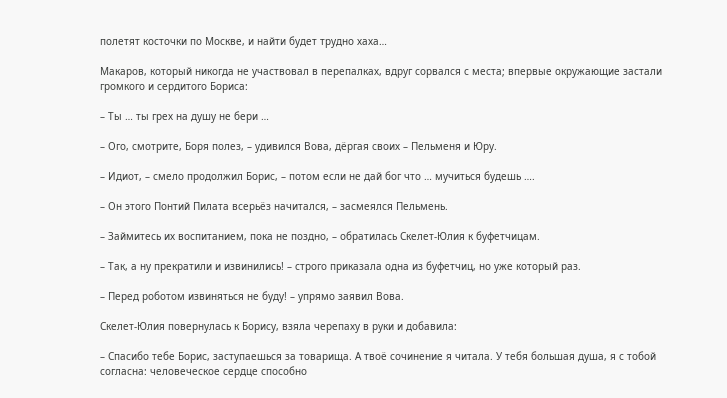полетят косточки по Москве, и найти будет трудно хаха…

Макаров, который никогда не участвовал в перепалках, вдруг сорвался с места; впервые окружающие застали громкого и сердитого Бориса:

– Ты … ты грех на душу не бери …

– Ого, смотрите, Боря полез, – удивился Вова, дёргая своих – Пельменя и Юру.

– Идиот, – смело продолжил Борис, – потом если не дай бог что … мучиться будешь ….

– Он этого Понтий Пилата всерьёз начитался, – засмеялся Пельмень.

– Займитесь их воспитанием, пока не поздно, – обратилась Скелет-Юлия к буфетчицам.

– Так, а ну прекратили и извинились! – строго приказала одна из буфетчиц, но уже который раз.

– Перед роботом извиняться не буду! – упрямо заявил Вова.

Скелет-Юлия повернулась к Борису, взяла черепаху в руки и добавила:

– Спасибо тебе Борис, заступаешься за товарища. А твоё сочинение я читала. У тебя большая душа, я с тобой согласна: человеческое сердце способно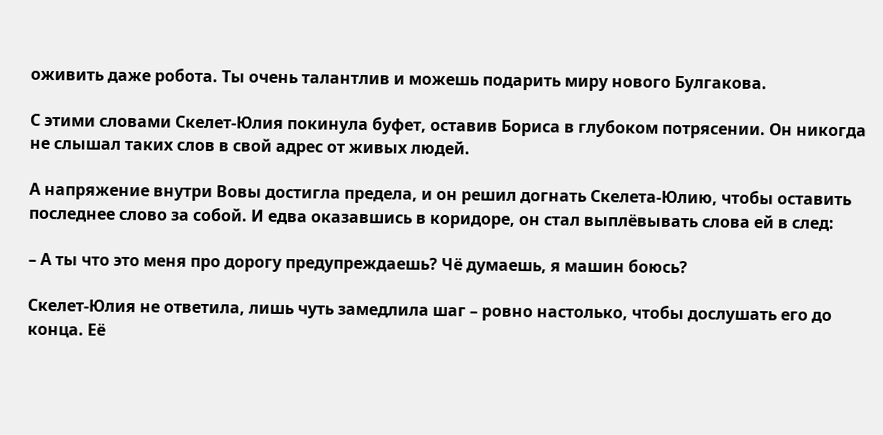оживить даже робота. Ты очень талантлив и можешь подарить миру нового Булгакова.

С этими словами Скелет-Юлия покинула буфет, оставив Бориса в глубоком потрясении. Он никогда не слышал таких слов в свой адрес от живых людей.

А напряжение внутри Вовы достигла предела, и он решил догнать Скелета-Юлию, чтобы оставить последнее слово за собой. И едва оказавшись в коридоре, он стал выплёвывать слова ей в след:

– А ты что это меня про дорогу предупреждаешь? Чё думаешь, я машин боюсь?

Скелет-Юлия не ответила, лишь чуть замедлила шаг – ровно настолько, чтобы дослушать его до конца. Её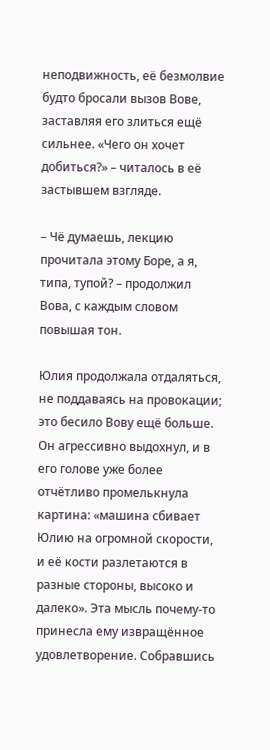неподвижность, её безмолвие будто бросали вызов Вове, заставляя его злиться ещё сильнее. «Чего он хочет добиться?» – читалось в её застывшем взгляде.

– Чё думаешь, лекцию прочитала этому Боре, а я, типа, тупой? – продолжил Вова, с каждым словом повышая тон.

Юлия продолжала отдаляться, не поддаваясь на провокации; это бесило Вову ещё больше. Он агрессивно выдохнул, и в его голове уже более отчётливо промелькнула картина: «машина сбивает Юлию на огромной скорости, и её кости разлетаются в разные стороны, высоко и далеко». Эта мысль почему-то принесла ему извращённое удовлетворение. Собравшись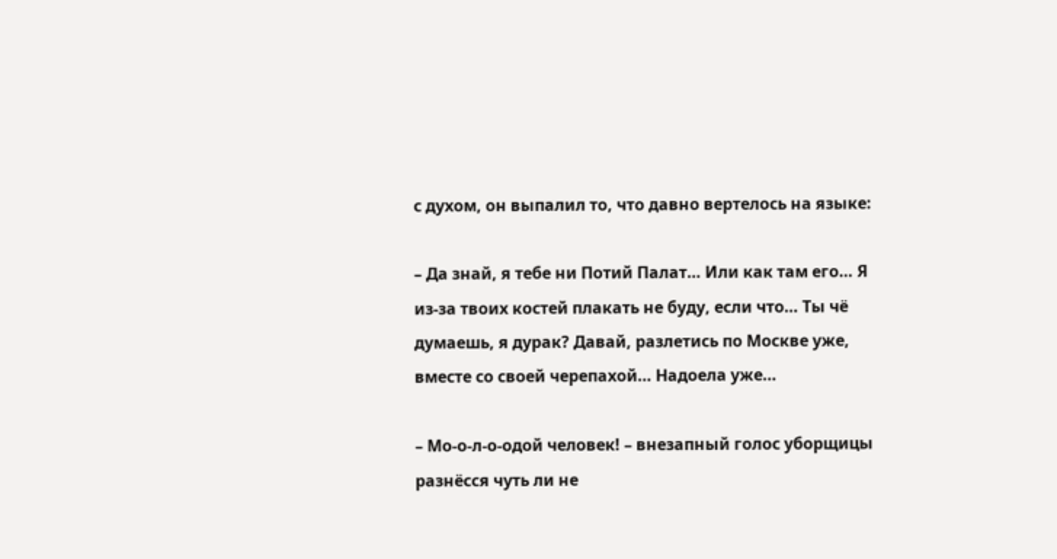с духом, он выпалил то, что давно вертелось на языке:

– Да знай, я тебе ни Потий Палат… Или как там его… Я из-за твоих костей плакать не буду, если что… Ты чё думаешь, я дурак? Давай, разлетись по Москве уже, вместе со своей черепахой… Надоела уже…

– Мо-о-л-о-одой человек! – внезапный голос уборщицы разнёсся чуть ли не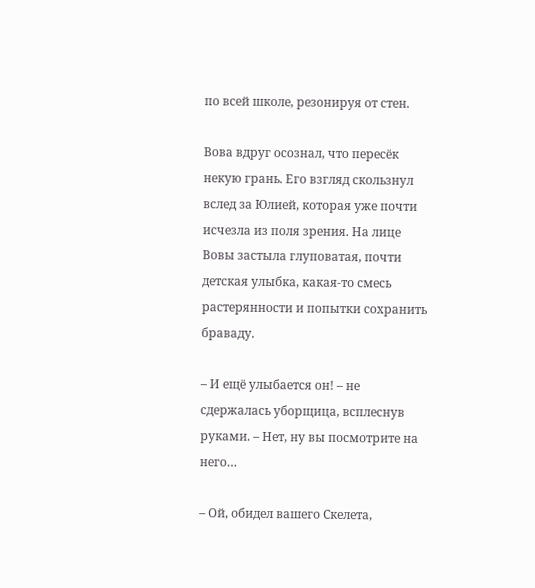по всей школе, резонируя от стен.

Вова вдруг осознал, что пересёк некую грань. Его взгляд скользнул вслед за Юлией, которая уже почти исчезла из поля зрения. На лице Вовы застыла глуповатая, почти детская улыбка, какая-то смесь растерянности и попытки сохранить браваду.

– И ещё улыбается он! – не сдержалась уборщица, всплеснув руками. – Нет, ну вы посмотрите на него…

– Ой, обидел вашего Скелета,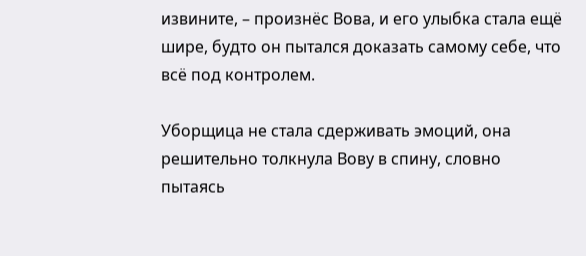извините, – произнёс Вова, и его улыбка стала ещё шире, будто он пытался доказать самому себе, что всё под контролем.

Уборщица не стала сдерживать эмоций, она решительно толкнула Вову в спину, словно пытаясь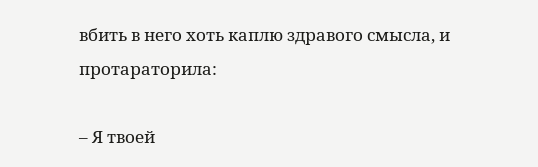вбить в него хоть каплю здравого смысла, и протараторила:

– Я твоей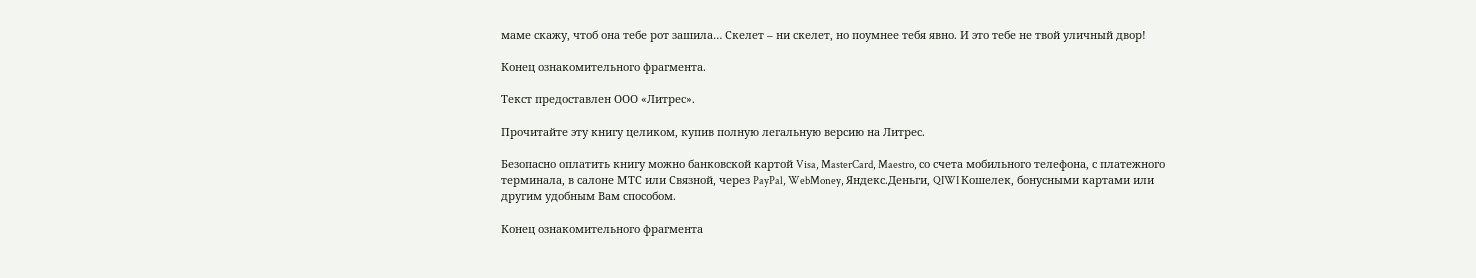маме скажу, чтоб она тебе рот зашила… Скелет – ни скелет, но поумнее тебя явно. И это тебе не твой уличный двор!

Конец ознакомительного фрагмента.

Текст предоставлен ООО «Литрес».

Прочитайте эту книгу целиком, купив полную легальную версию на Литрес.

Безопасно оплатить книгу можно банковской картой Visa, MasterCard, Maestro, со счета мобильного телефона, с платежного терминала, в салоне МТС или Связной, через PayPal, WebMoney, Яндекс.Деньги, QIWI Кошелек, бонусными картами или другим удобным Вам способом.

Конец ознакомительного фрагмента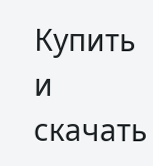Купить и скачать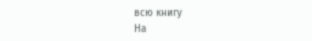всю книгу
На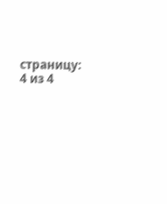страницу:
4 из 4